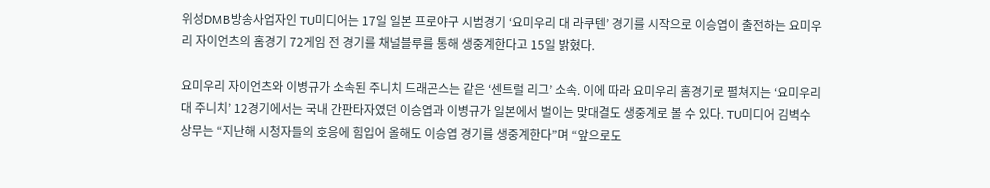위성DMB방송사업자인 TU미디어는 17일 일본 프로야구 시범경기 ‘요미우리 대 라쿠텐’ 경기를 시작으로 이승엽이 출전하는 요미우리 자이언츠의 홈경기 72게임 전 경기를 채널블루를 통해 생중계한다고 15일 밝혔다.

요미우리 자이언츠와 이병규가 소속된 주니치 드래곤스는 같은 ‘센트럴 리그’ 소속. 이에 따라 요미우리 홈경기로 펼쳐지는 ‘요미우리 대 주니치’ 12경기에서는 국내 간판타자였던 이승엽과 이병규가 일본에서 벌이는 맞대결도 생중계로 볼 수 있다. TU미디어 김벽수 상무는 “지난해 시청자들의 호응에 힘입어 올해도 이승엽 경기를 생중계한다”며 “앞으로도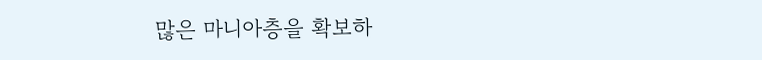많은 마니아층을 확보하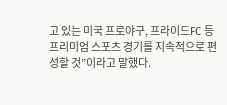고 있는 미국 프로야구, 프라이드FC 등 프리미엄 스포츠 경기를 지속적으로 편성할 것”이라고 말했다.